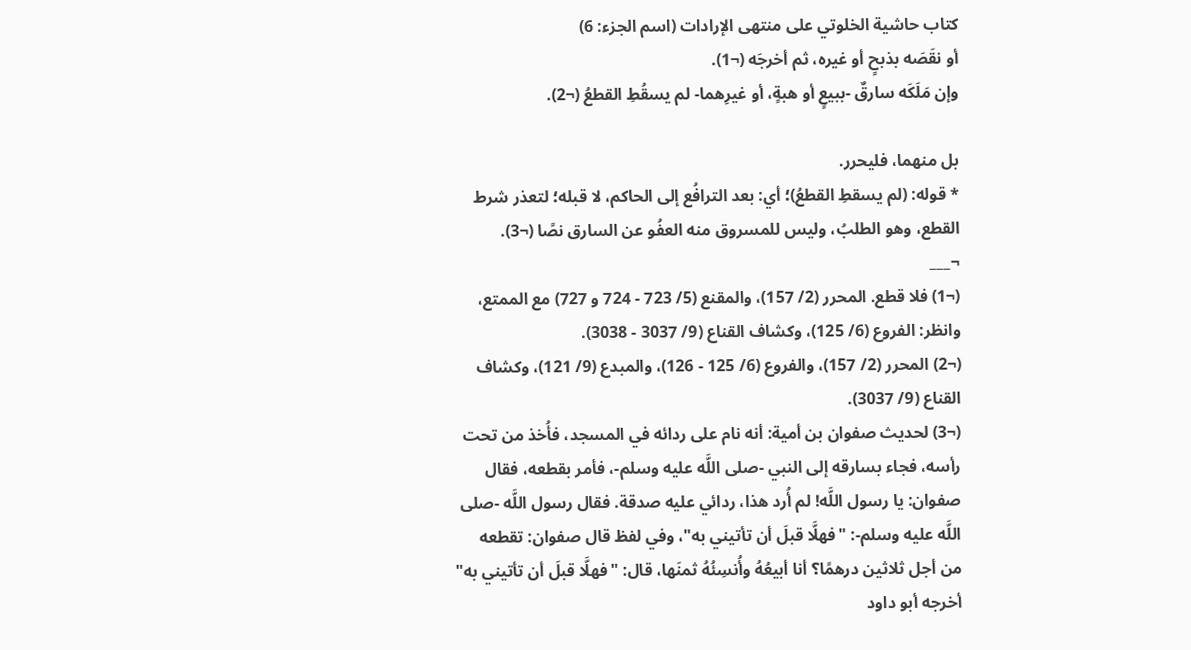كتاب حاشية الخلوتي على منتهى الإرادات (اسم الجزء: 6)
أو نقَصَه بذبحٍ أو غيره، ثم أخرجَه (¬1).
وإن مَلَكَه سارقٌ -ببيعٍ أو هبةٍ، أو غيرِهما- لم يسقُطِ القطعُ (¬2).

بل منهما، فليحرر.
* قوله: (لم يسقطِ القطعُ)؛ أي: بعد الترافُع إلى الحاكم، لا قبله؛ لتعذر شرط القطع، وهو الطلبُ، وليس للمسروق منه العفُو عن السارق نصًا (¬3).
¬___
(¬1) فلا قطع. المحرر (2/ 157)، والمقنع (5/ 723 - 724 و 727) مع الممتع، وانظر: الفروع (6/ 125)، وكشاف القناع (9/ 3037 - 3038).
(¬2) المحرر (2/ 157)، والفروع (6/ 125 - 126)، والمبدع (9/ 121)، وكشاف القناع (9/ 3037).
(¬3) لحديث صفوان بن أمية: أنه نام على ردائه في المسجد، فأُخذ من تحت رأسه، فجاء بسارقه إلى النبي -صلى اللَّه عليه وسلم-، فأمر بقطعه، فقال صفوان: يا رسول اللَّه! لم أُرد هذا، ردائي عليه صدقة. فقال رسول اللَّه -صلى اللَّه عليه وسلم-: "فهلَّا قبلَ أن تأتيني به"، وفي لفظ قال صفوان: تقطعه من أجل ثلاثين درهمًا؟ أنا أبيعُهُ وأُنسِئُهُ ثمنَها، قال: "فهلَّا قبلَ أن تأتيني به" أخرجه أبو داود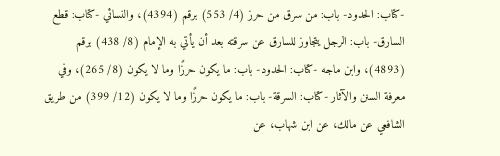-كتاب: الحدود- باب: من سرق من حرز (4/ 553) برقم (4394)، والنسائي -كتاب: قطع السارق- باب: الرجل يتجاوز للسارق عن سرقته بعد أن يأتي به الإمام (8/ 438) برقم (4893)، وابن ماجه -كتاب: الحدود- باب: ما يكون حرزًا وما لا يكون (8/ 265)، وفي معرفة السنن والآثار -كتاب: السرقة- باب: ما يكون حرزًا وما لا يكون (12/ 399) من طريق الشافعي عن مالك، عن ابن شهاب، عن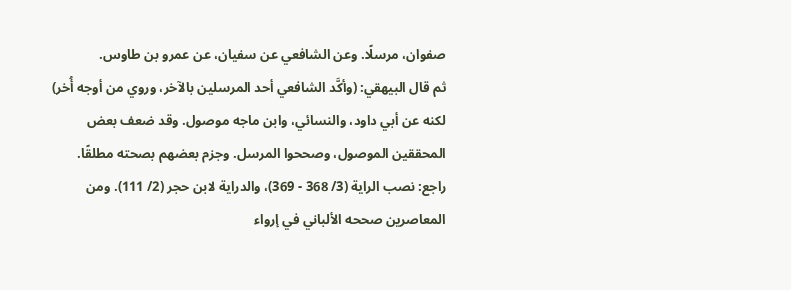صفوان، مرسلًا. وعن الشافعي عن سفيان، عن عمرو بن طاوس.
ثم قال البيهقي: (وأكَّد الشافعي أحد المرسلين بالآخر، وروي من أوجه أُخر) لكنه عن أبي داود، والنسائي، وابن ماجه موصول. وقد ضعف بعض المحققين الموصول، وصححوا المرسل. وجزم بعضهم بصحته مطلقًا.
راجع: نصب الراية (3/ 368 - 369)، والدراية لابن حجر (2/ 111). ومن المعاصرين صححه الألباني في إرواء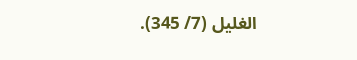الغليل (7/ 345).